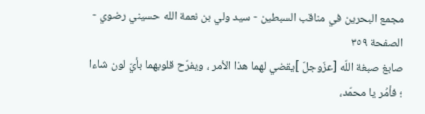مجمع البحرين في مناقب السبطين - سيد ولي بن نعمة الله حسيني رضوي - الصفحة ٣٥٩
صابغ صبغة اللّه [عزّوجلّ ]يقضي لهما هذا الأمر ، ويفرّح قلوبهما بأيّ لون شاءا ؛ فأمُر يا محمّد،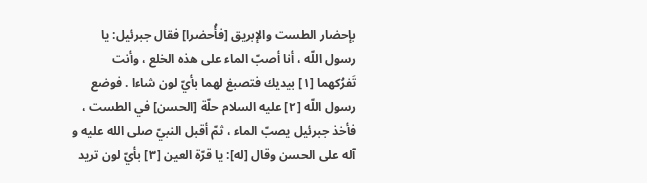بإحضار الطست والإبريق [فأُحضرا] فقال جبرئيل: يا رسول اللّه ، أنا أصبّ الماء على هذه الخلع ، وأنت تَفرُكهما [١] بيديك فتصبغ لهما بأيّ لون شاءا . فوضع رسول اللّه [٢] عليه السلام حلّة [الحسن] في الطست ، فأخذ جبرئيل يصبّ الماء ، ثمّ أقبل النبيّ صلى الله عليه و آله على الحسن وقال [له]: يا قرّة العين [٣] بأيّ لون تريد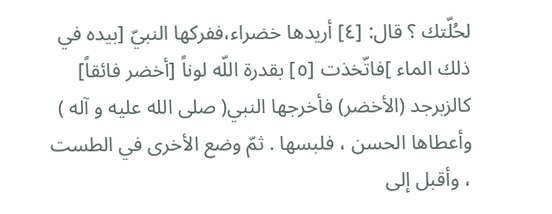لحُلّتك ؟ قال: [٤] أريدها خضراء،ففركها النبيّ [بيده في ذلك الماء ]فاتّخذت [٥] بقدرة اللّه لوناً [أخضر فائقاً] كالزبرجد (الأخضر) فأخرجها النبي( صلى الله عليه و آله ) وأعطاها الحسن ، فلبسها . ثمّ وضع الأخرى في الطست ، وأقبل إلى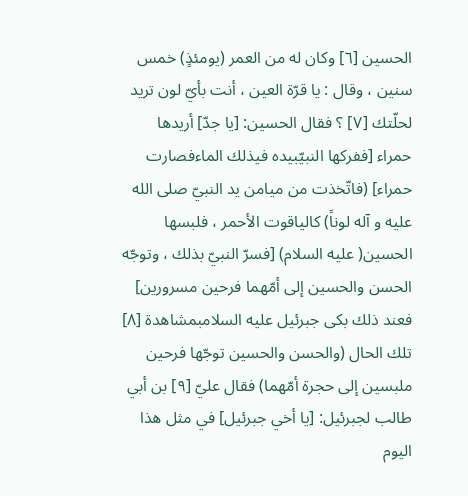الحسين [٦] وكان له من العمر (يومئذٍ) خمس سنين ، وقال : يا قرّة العين ، أنت بأيّ لون تريد لحلّتك [٧] ؟ فقال الحسين: [يا جدّ] أريدها حمراء [ففركها النبيّبيده فيذلك الماءفصارت حمراء] (فاتّخذت من ميامن يد النبيّ صلى الله عليه و آله لوناً) كالياقوت الأحمر ، فلبسها الحسين( عليه السلام) [فسرّ النبيّ بذلك ، وتوجّه الحسن والحسين إلى أمّهما فرحين مسرورين] فعند ذلك بكى جبرئيل عليه السلامبمشاهدة [٨] تلك الحال (والحسن والحسين توجّها فرحين ملبسين إلى حجرة أمّهما) فقال عليّ [٩] بن أبي طالب لجبرئيل: [يا أخي جبرئيل] في مثل هذا اليوم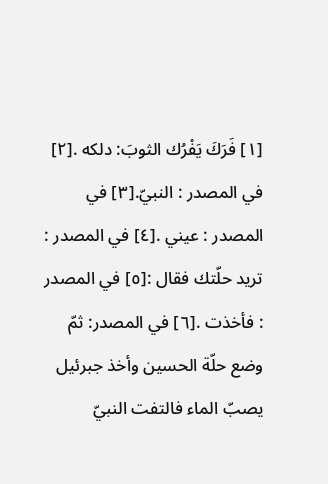[١] فَرَكَ يَفْرُك الثوبَ: دلكه .[٢] في المصدر : النبيّ.[٣] في المصدر : عيني .[٤] في المصدر : تريد حلّتك فقال :[٥] في المصدر : فأخذت .[٦] في المصدر: ثمّ وضع حلّة الحسين وأخذ جبرئيل يصبّ الماء فالتفت النبيّ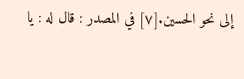إلى نحو الحسين.[٧] في المصدر : قال له : يا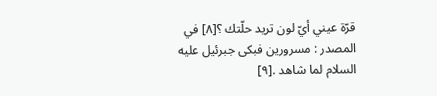قرّة عيني أيّ لون تريد حلّتك ؟[٨] في المصدر : مسرورين فبكى جبرئيل عليه السلام لما شاهد .[٩]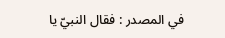في المصدر : فقال النبيّ يا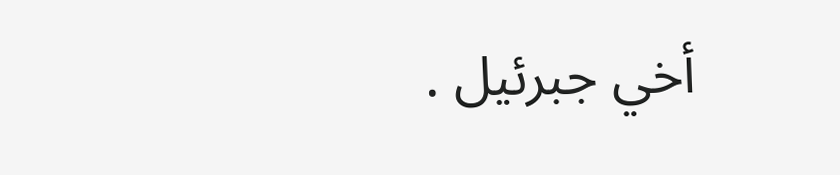أخي جبرئيل .